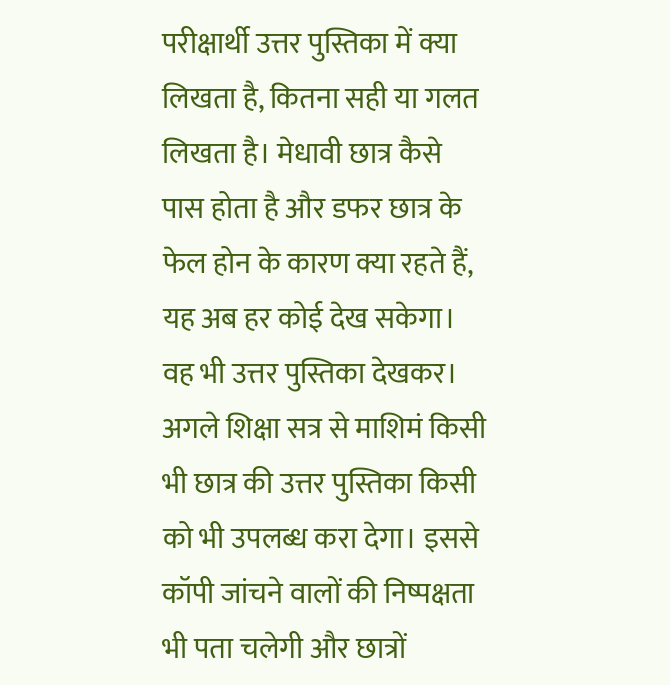परीक्षार्थी उत्तर पुस्तिका में क्या लिखता है, कितना सही या गलत लिखता है। मेधावी छात्र कैसे पास होता है और डफर छात्र के फेल होन के कारण क्या रहते हैं, यह अब हर कोई देख सकेगा। वह भी उत्तर पुस्तिका देखकर।
अगले शिक्षा सत्र से माशिमं किसी भी छात्र की उत्तर पुस्तिका किसी को भी उपलब्ध करा देगा। इससे कॉपी जांचने वालों की निष्पक्षता भी पता चलेगी और छात्रों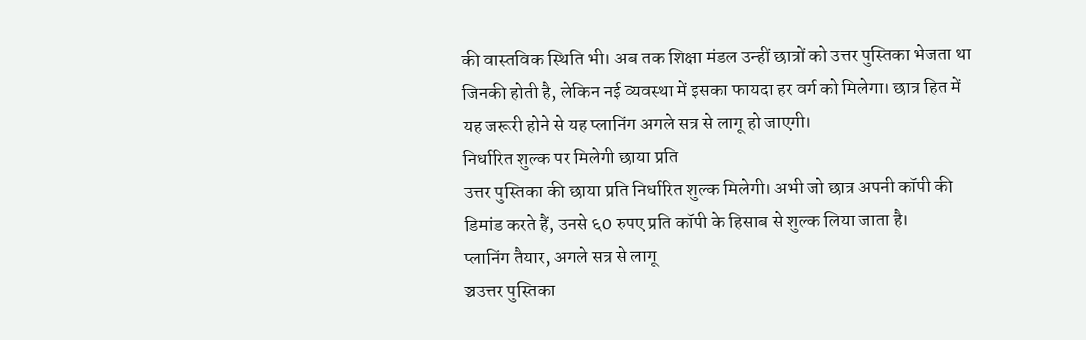की वास्तविक स्थिति भी। अब तक शिक्षा मंडल उन्हीं छात्रों को उत्तर पुस्तिका भेजता था जिनकी होती है, लेकिन नई व्यवस्था में इसका फायदा हर वर्ग को मिलेगा। छात्र हित में यह जरूरी होने से यह प्लानिंग अगले सत्र से लागू हो जाएगी।
निर्धारित शुल्क पर मिलेगी छाया प्रति
उत्तर पुस्तिका की छाया प्रति निर्धारित शुल्क मिलेगी। अभी जो छात्र अपनी कॉपी की डिमांड करते हैं, उनसे ६0 रुपए प्रति कॉपी के हिसाब से शुल्क लिया जाता है।
प्लानिंग तैयार, अगले सत्र से लागू
ञ्चउत्तर पुस्तिका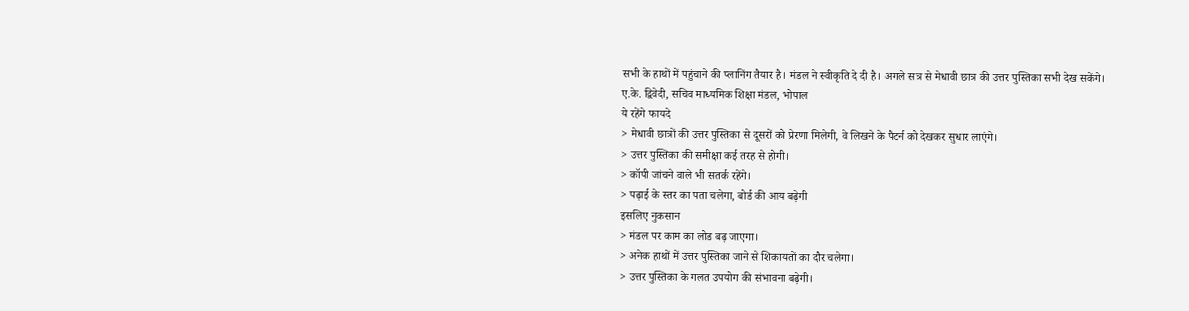सभी के हाथों में पहुंचाने की प्लानिंग तैयार है। मंडल ने स्वीकृति दे दी है। अगले सत्र से मेधावी छात्र की उत्तर पुस्तिका सभी देख सकेंगे।
ए.के. द्विवेदी, सचिव माध्यमिक शिक्षा मंडल, भोपाल
ये रहेंगे फायदे
> मेधावी छात्रों की उत्तर पुस्तिका से दूसरों को प्रेरणा मिलेगी, वे लिखने के पैटर्न को देखकर सुधार लाएंगे।
> उत्तर पुस्तिका की समीक्षा कई तरह से होगी।
> कॉपी जांचने वाले भी सतर्क रहेंगे।
> पढ़ाई के स्तर का पता चलेगा, बोर्ड की आय बढ़ेगी
इसलिए नुकसान
> मंडल पर काम का लोड बढ़ जाएगा।
> अनेक हाथों में उत्तर पुस्तिका जाने से शिकायतों का दौर चलेगा।
> उत्तर पुस्तिका के गलत उपयोग की संभावना बढ़ेगी।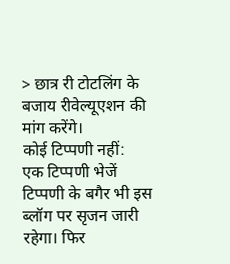> छात्र री टोटलिंग के बजाय रीवेल्यूएशन की मांग करेंगे।
कोई टिप्पणी नहीं:
एक टिप्पणी भेजें
टिप्पणी के बगैर भी इस ब्लॉग पर सृजन जारी रहेगा। फिर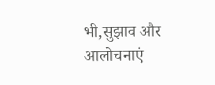भी,सुझाव और आलोचनाएं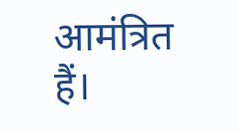आमंत्रित हैं।